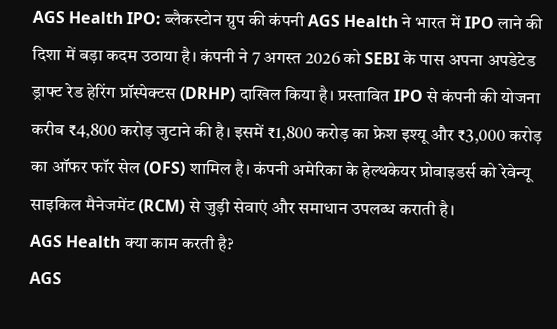AGS Health IPO: ब्लैकस्टोन ग्रुप की कंपनी AGS Health ने भारत में IPO लाने की दिशा में बड़ा कदम उठाया है। कंपनी ने 7 अगस्त 2026 को SEBI के पास अपना अपडेटेड ड्राफ्ट रेड हेरिंग प्रॉस्पेक्टस (DRHP) दाखिल किया है। प्रस्तावित IPO से कंपनी की योजना करीब ₹4,800 करोड़ जुटाने की है। इसमें ₹1,800 करोड़ का फ्रेश इश्यू और ₹3,000 करोड़ का ऑफर फॉर सेल (OFS) शामिल है। कंपनी अमेरिका के हेल्थकेयर प्रोवाइडर्स को रेवेन्यू साइकिल मैनेजमेंट (RCM) से जुड़ी सेवाएं और समाधान उपलब्ध कराती है।
AGS Health क्या काम करती है?
AGS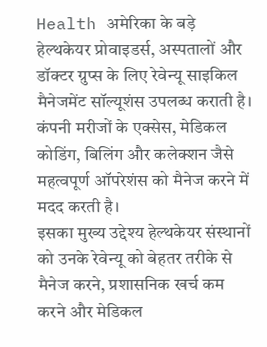Health अमेरिका के बड़े हेल्थकेयर प्रोवाइडर्स, अस्पतालों और डॉक्टर ग्रुप्स के लिए रेवेन्यू साइकिल मैनेजमेंट सॉल्यूशंस उपलब्ध कराती है। कंपनी मरीजों के एक्सेस, मेडिकल कोडिंग, बिलिंग और कलेक्शन जैसे महत्वपूर्ण ऑपरेशंस को मैनेज करने में मदद करती है।
इसका मुख्य उद्देश्य हेल्थकेयर संस्थानों को उनके रेवेन्यू को बेहतर तरीके से मैनेज करने, प्रशासनिक खर्च कम करने और मेडिकल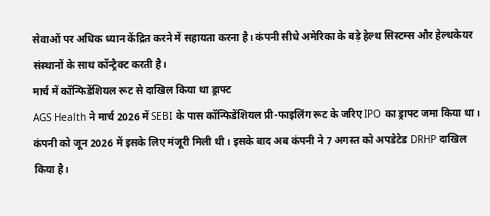सेवाओं पर अधिक ध्यान केंद्रित करने में सहायता करना है। कंपनी सीधे अमेरिका के बड़े हेल्थ सिस्टम्स और हेल्थकेयर संस्थानों के साथ कॉन्ट्रैक्ट करती है।
मार्च में कॉन्फिडेंशियल रूट से दाखिल किया था ड्राफ्ट
AGS Health ने मार्च 2026 में SEBI के पास कॉन्फिडेंशियल प्री-फाइलिंग रूट के जरिए IPO का ड्राफ्ट जमा किया था। कंपनी को जून 2026 में इसके लिए मंजूरी मिली थी। इसके बाद अब कंपनी ने 7 अगस्त को अपडेटेड DRHP दाखिल किया है।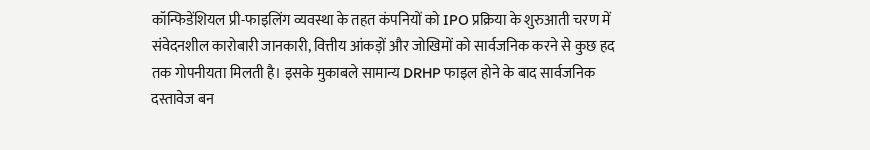कॉन्फिडेंशियल प्री-फाइलिंग व्यवस्था के तहत कंपनियों को IPO प्रक्रिया के शुरुआती चरण में संवेदनशील कारोबारी जानकारी, वित्तीय आंकड़ों और जोखिमों को सार्वजनिक करने से कुछ हद तक गोपनीयता मिलती है। इसके मुकाबले सामान्य DRHP फाइल होने के बाद सार्वजनिक दस्तावेज बन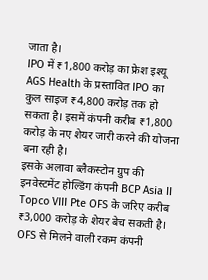जाता है।
IPO में ₹1,800 करोड़ का फ्रेश इश्यू
AGS Health के प्रस्तावित IPO का कुल साइज ₹4,800 करोड़ तक हो सकता है। इसमें कंपनी करीब ₹1,800 करोड़ के नए शेयर जारी करने की योजना बना रही है।
इसके अलावा ब्लैकस्टोन ग्रुप की इनवेस्टमेंट होल्डिंग कंपनी BCP Asia II Topco VIII Pte OFS के जरिए करीब ₹3,000 करोड़ के शेयर बेच सकती है। OFS से मिलने वाली रकम कंपनी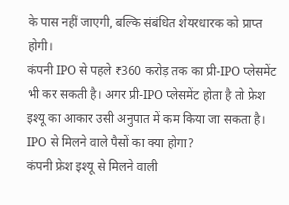के पास नहीं जाएगी, बल्कि संबंधित शेयरधारक को प्राप्त होगी।
कंपनी IPO से पहले ₹360 करोड़ तक का प्री-IPO प्लेसमेंट भी कर सकती है। अगर प्री-IPO प्लेसमेंट होता है तो फ्रेश इश्यू का आकार उसी अनुपात में कम किया जा सकता है।
IPO से मिलने वाले पैसों का क्या होगा?
कंपनी फ्रेश इश्यू से मिलने वाली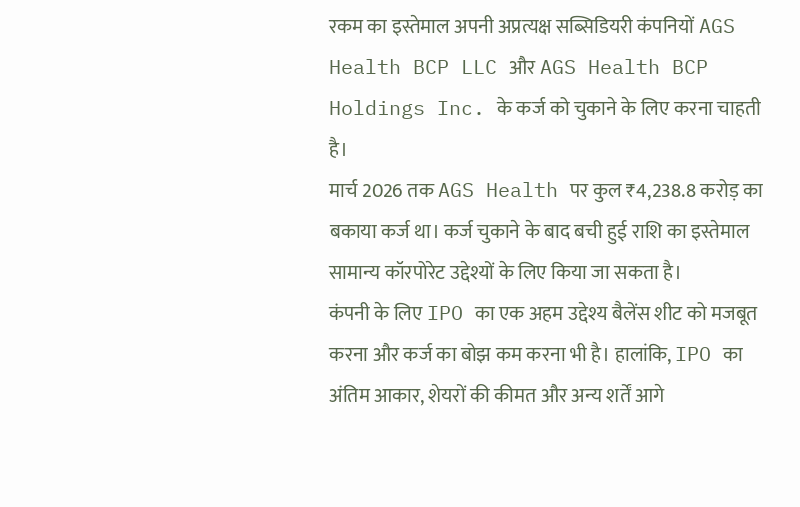रकम का इस्तेमाल अपनी अप्रत्यक्ष सब्सिडियरी कंपनियों AGS Health BCP LLC और AGS Health BCP Holdings Inc. के कर्ज को चुकाने के लिए करना चाहती है।
मार्च 2026 तक AGS Health पर कुल ₹4,238.8 करोड़ का बकाया कर्ज था। कर्ज चुकाने के बाद बची हुई राशि का इस्तेमाल सामान्य कॉरपोरेट उद्देश्यों के लिए किया जा सकता है।
कंपनी के लिए IPO का एक अहम उद्देश्य बैलेंस शीट को मजबूत करना और कर्ज का बोझ कम करना भी है। हालांकि, IPO का अंतिम आकार, शेयरों की कीमत और अन्य शर्तें आगे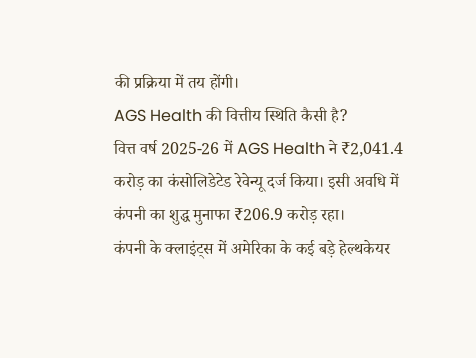की प्रक्रिया में तय होंगी।
AGS Health की वित्तीय स्थिति कैसी है?
वित्त वर्ष 2025-26 में AGS Health ने ₹2,041.4 करोड़ का कंसोलिडेटेड रेवेन्यू दर्ज किया। इसी अवधि में कंपनी का शुद्ध मुनाफा ₹206.9 करोड़ रहा।
कंपनी के क्लाइंट्स में अमेरिका के कई बड़े हेल्थकेयर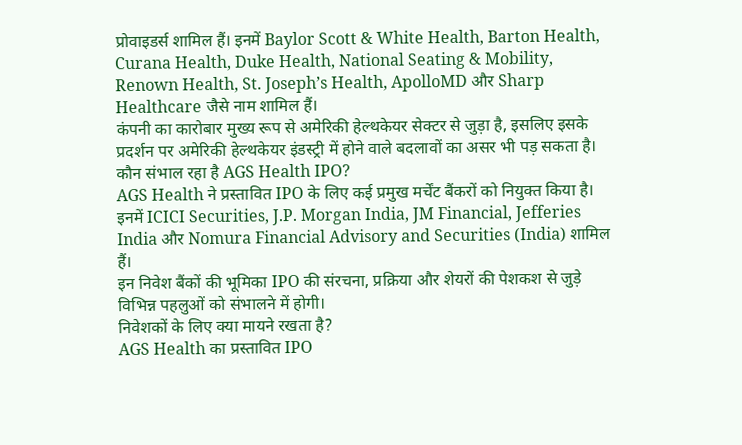प्रोवाइडर्स शामिल हैं। इनमें Baylor Scott & White Health, Barton Health, Curana Health, Duke Health, National Seating & Mobility, Renown Health, St. Joseph’s Health, ApolloMD और Sharp Healthcare जैसे नाम शामिल हैं।
कंपनी का कारोबार मुख्य रूप से अमेरिकी हेल्थकेयर सेक्टर से जुड़ा है, इसलिए इसके प्रदर्शन पर अमेरिकी हेल्थकेयर इंडस्ट्री में होने वाले बदलावों का असर भी पड़ सकता है।
कौन संभाल रहा है AGS Health IPO?
AGS Health ने प्रस्तावित IPO के लिए कई प्रमुख मर्चेंट बैंकरों को नियुक्त किया है। इनमें ICICI Securities, J.P. Morgan India, JM Financial, Jefferies India और Nomura Financial Advisory and Securities (India) शामिल हैं।
इन निवेश बैंकों की भूमिका IPO की संरचना, प्रक्रिया और शेयरों की पेशकश से जुड़े विभिन्न पहलुओं को संभालने में होगी।
निवेशकों के लिए क्या मायने रखता है?
AGS Health का प्रस्तावित IPO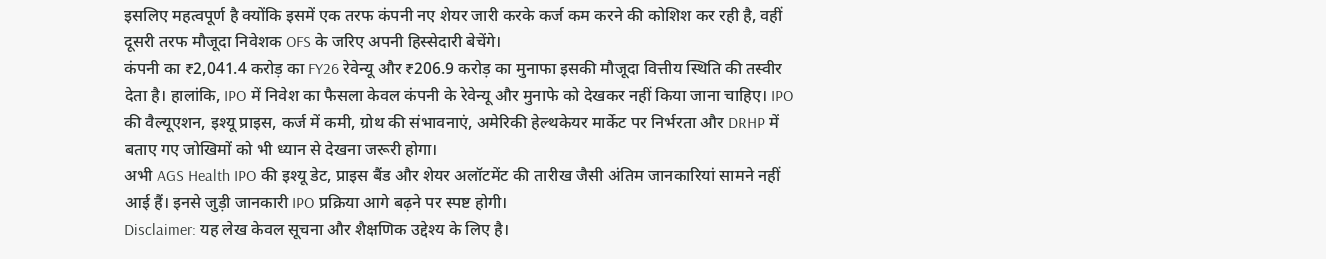इसलिए महत्वपूर्ण है क्योंकि इसमें एक तरफ कंपनी नए शेयर जारी करके कर्ज कम करने की कोशिश कर रही है, वहीं दूसरी तरफ मौजूदा निवेशक OFS के जरिए अपनी हिस्सेदारी बेचेंगे।
कंपनी का ₹2,041.4 करोड़ का FY26 रेवेन्यू और ₹206.9 करोड़ का मुनाफा इसकी मौजूदा वित्तीय स्थिति की तस्वीर देता है। हालांकि, IPO में निवेश का फैसला केवल कंपनी के रेवेन्यू और मुनाफे को देखकर नहीं किया जाना चाहिए। IPO की वैल्यूएशन, इश्यू प्राइस, कर्ज में कमी, ग्रोथ की संभावनाएं, अमेरिकी हेल्थकेयर मार्केट पर निर्भरता और DRHP में बताए गए जोखिमों को भी ध्यान से देखना जरूरी होगा।
अभी AGS Health IPO की इश्यू डेट, प्राइस बैंड और शेयर अलॉटमेंट की तारीख जैसी अंतिम जानकारियां सामने नहीं आई हैं। इनसे जुड़ी जानकारी IPO प्रक्रिया आगे बढ़ने पर स्पष्ट होगी।
Disclaimer: यह लेख केवल सूचना और शैक्षणिक उद्देश्य के लिए है।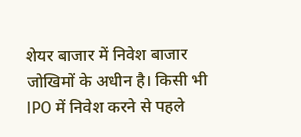शेयर बाजार में निवेश बाजार जोखिमों के अधीन है। किसी भी IPO में निवेश करने से पहले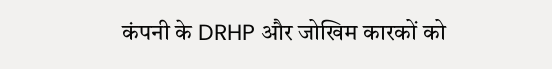कंपनी के DRHP और जोखिम कारकों को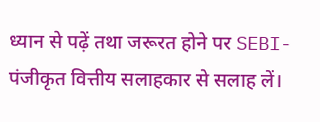ध्यान से पढ़ें तथा जरूरत होने पर SEBI-पंजीकृत वित्तीय सलाहकार से सलाह लें।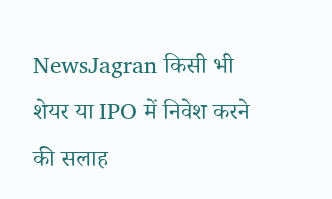NewsJagran किसी भी शेयर या IPO में निवेश करने की सलाह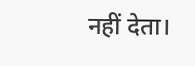नहीं देता।